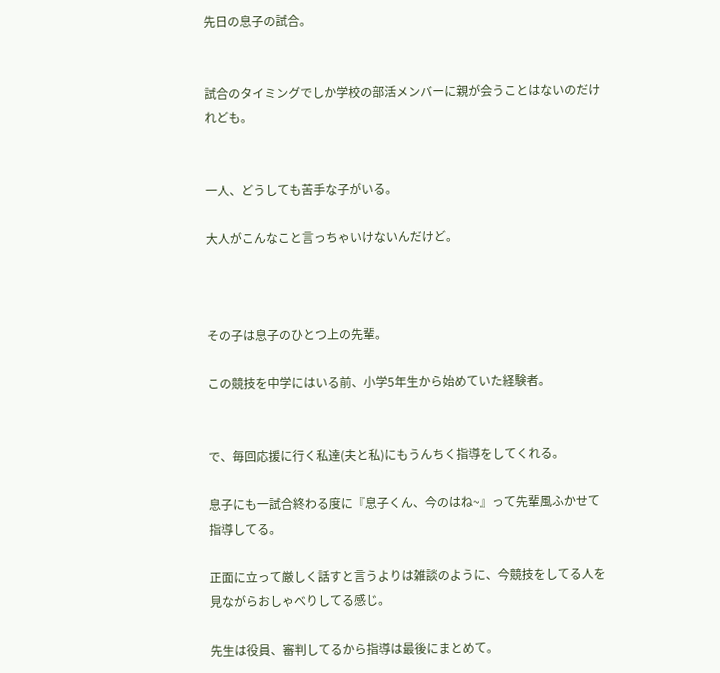先日の息子の試合。


試合のタイミングでしか学校の部活メンバーに親が会うことはないのだけれども。


一人、どうしても苦手な子がいる。

大人がこんなこと言っちゃいけないんだけど。



その子は息子のひとつ上の先輩。

この競技を中学にはいる前、小学5年生から始めていた経験者。


で、毎回応援に行く私達(夫と私)にもうんちく指導をしてくれる。

息子にも一試合終わる度に『息子くん、今のはね~』って先輩風ふかせて指導してる。

正面に立って厳しく話すと言うよりは雑談のように、今競技をしてる人を見ながらおしゃべりしてる感じ。

先生は役員、審判してるから指導は最後にまとめて。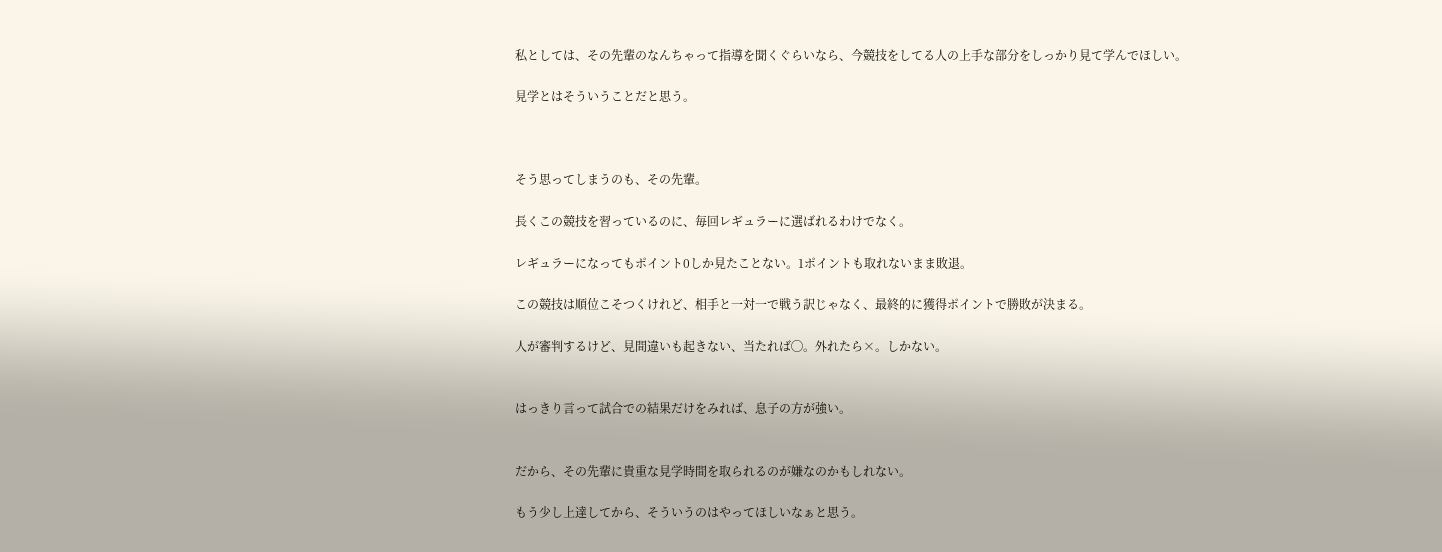私としては、その先輩のなんちゃって指導を聞くぐらいなら、今競技をしてる人の上手な部分をしっかり見て学んでほしい。

見学とはそういうことだと思う。



そう思ってしまうのも、その先輩。

長くこの競技を習っているのに、毎回レギュラーに選ばれるわけでなく。

レギュラーになってもポイント0しか見たことない。1ポイントも取れないまま敗退。

この競技は順位こそつくけれど、相手と一対一で戦う訳じゃなく、最終的に獲得ポイントで勝敗が決まる。

人が審判するけど、見間違いも起きない、当たれば◯。外れたら×。しかない。


はっきり言って試合での結果だけをみれば、息子の方が強い。


だから、その先輩に貴重な見学時間を取られるのが嫌なのかもしれない。

もう少し上達してから、そういうのはやってほしいなぁと思う。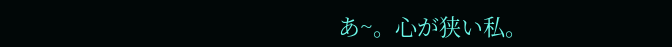あ~。心が狭い私。